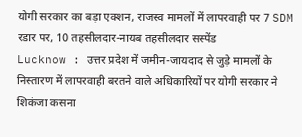योगी सरकार का बड़ा एक्शन, राजस्व मामलों में लापरवाही पर 7 SDM रडार पर, 10 तहसीलदार-नायब तहसीलदार सस्पेंड
Lucknow : उत्तर प्रदेश में जमीन-जायदाद से जुड़े मामलों के निस्तारण में लापरवाही बरतने वाले अधिकारियों पर योगी सरकार ने शिकंजा कसना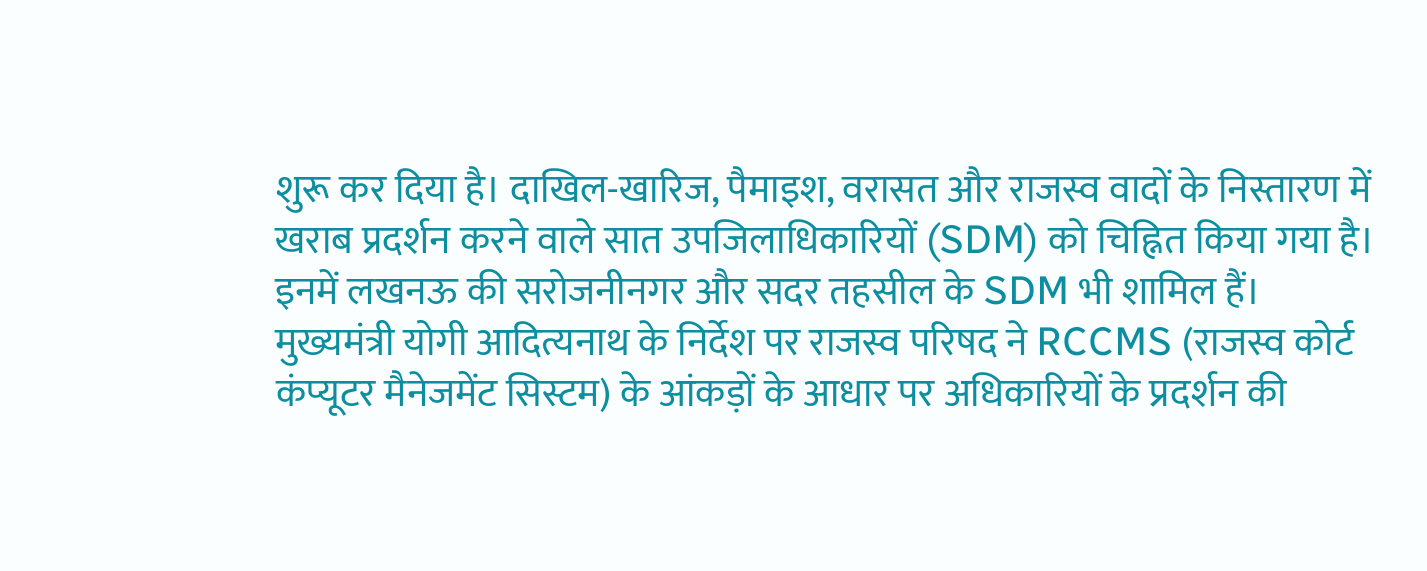शुरू कर दिया है। दाखिल-खारिज, पैमाइश, वरासत और राजस्व वादों के निस्तारण में खराब प्रदर्शन करने वाले सात उपजिलाधिकारियों (SDM) को चिह्नित किया गया है। इनमें लखनऊ की सरोजनीनगर और सदर तहसील के SDM भी शामिल हैं।
मुख्यमंत्री योगी आदित्यनाथ के निर्देश पर राजस्व परिषद ने RCCMS (राजस्व कोर्ट कंप्यूटर मैनेजमेंट सिस्टम) के आंकड़ों के आधार पर अधिकारियों के प्रदर्शन की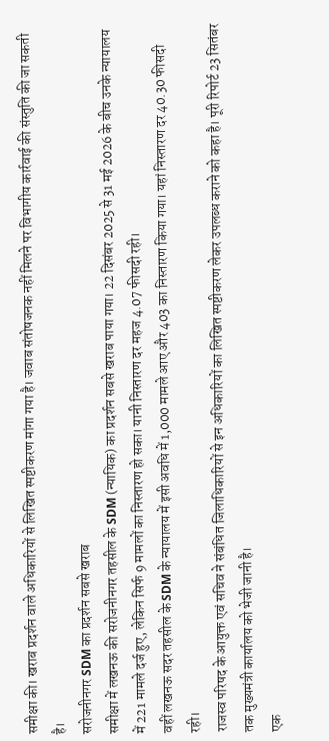समीक्षा की। खराब प्रदर्शन वाले अधिकारियों से लिखित स्पष्टीकरण मांगा गया है। जवाब संतोषजनक नहीं मिलने पर विभागीय कार्रवाई की संस्तुति की जा सकती है।
सरोजनीनगर SDM का प्रदर्शन सबसे खराब
समीक्षा में लखनऊ की सरोजनीनगर तहसील के SDM (न्यायिक) का प्रदर्शन सबसे खराब पाया गया। 22 दिसंबर 2025 से 31 मई 2026 के बीच उनके न्यायालय में 221 मामले दर्ज हुए, लेकिन सिर्फ 9 मामलों का निस्तारण हो सका। यानी निस्तारण दर महज 4.07 फीसदी रही।
वहीं लखनऊ सदर तहसील के SDM के न्यायालय में इसी अवधि में 1,000 मामले आए और 403 का निस्तारण किया गया। यहां निस्तारण दर 40.30 फीसदी रही।
राजस्व परिषद के आयुक्त एवं सचिव ने संबंधित जिलाधिकारियों से इन अधिकारियों का लिखित स्पष्टीकरण लेकर उपलब्ध कराने को कहा है। पूरी रिपोर्ट 23 सितंबर तक मुख्यमंत्री कार्यालय को भेजी जानी है।
एक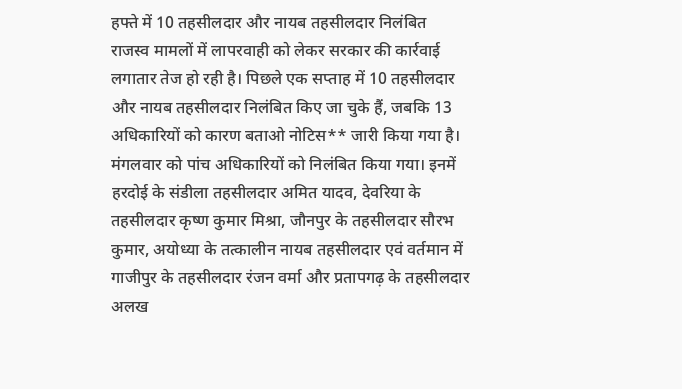हफ्ते में 10 तहसीलदार और नायब तहसीलदार निलंबित
राजस्व मामलों में लापरवाही को लेकर सरकार की कार्रवाई लगातार तेज हो रही है। पिछले एक सप्ताह में 10 तहसीलदार और नायब तहसीलदार निलंबित किए जा चुके हैं, जबकि 13 अधिकारियों को कारण बताओ नोटिस** जारी किया गया है।
मंगलवार को पांच अधिकारियों को निलंबित किया गया। इनमें हरदोई के संडीला तहसीलदार अमित यादव, देवरिया के तहसीलदार कृष्ण कुमार मिश्रा, जौनपुर के तहसीलदार सौरभ कुमार, अयोध्या के तत्कालीन नायब तहसीलदार एवं वर्तमान में गाजीपुर के तहसीलदार रंजन वर्मा और प्रतापगढ़ के तहसीलदार अलख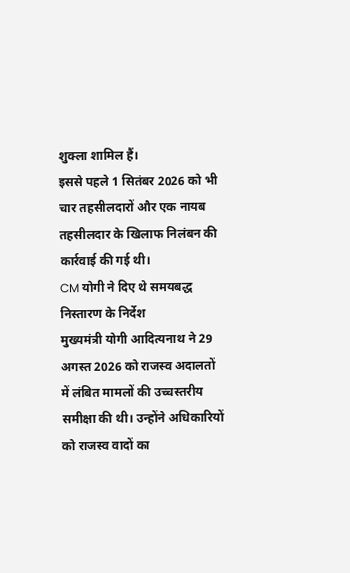शुक्ला शामिल हैं।
इससे पहले 1 सितंबर 2026 को भी चार तहसीलदारों और एक नायब तहसीलदार के खिलाफ निलंबन की कार्रवाई की गई थी।
CM योगी ने दिए थे समयबद्ध निस्तारण के निर्देश
मुख्यमंत्री योगी आदित्यनाथ ने 29 अगस्त 2026 को राजस्व अदालतों में लंबित मामलों की उच्चस्तरीय समीक्षा की थी। उन्होंने अधिकारियों को राजस्व वादों का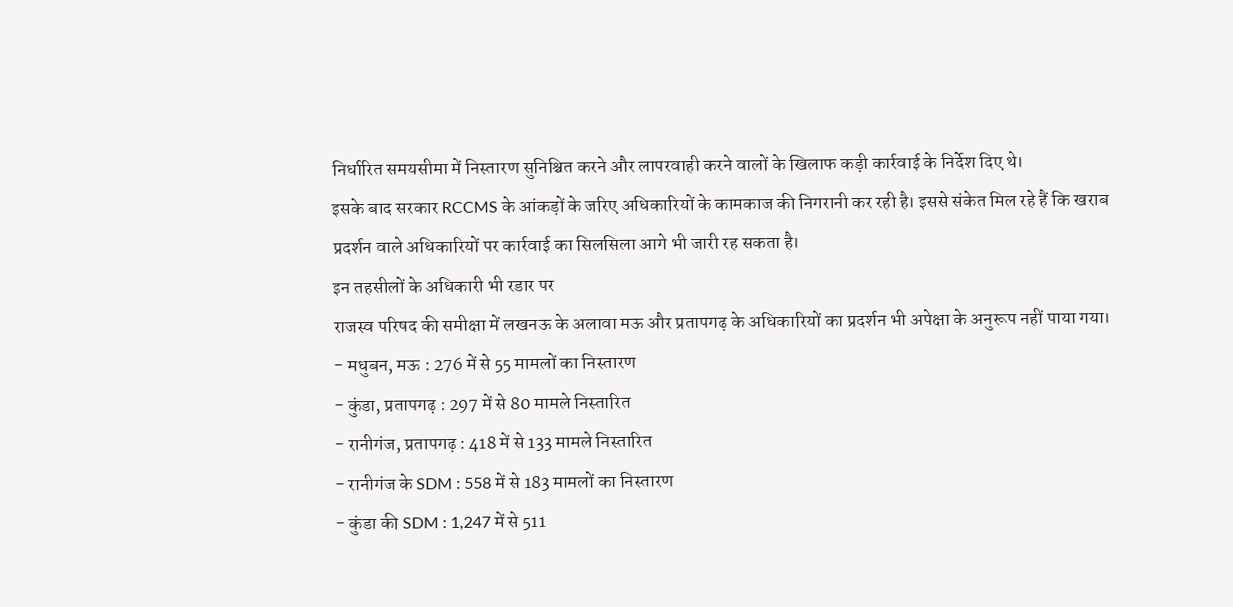निर्धारित समयसीमा में निस्तारण सुनिश्चित करने और लापरवाही करने वालों के खिलाफ कड़ी कार्रवाई के निर्देश दिए थे।
इसके बाद सरकार RCCMS के आंकड़ों के जरिए अधिकारियों के कामकाज की निगरानी कर रही है। इससे संकेत मिल रहे हैं कि खराब प्रदर्शन वाले अधिकारियों पर कार्रवाई का सिलसिला आगे भी जारी रह सकता है।
इन तहसीलों के अधिकारी भी रडार पर
राजस्व परिषद की समीक्षा में लखनऊ के अलावा मऊ और प्रतापगढ़ के अधिकारियों का प्रदर्शन भी अपेक्षा के अनुरूप नहीं पाया गया।
- मधुबन, मऊ : 276 में से 55 मामलों का निस्तारण
- कुंडा, प्रतापगढ़ : 297 में से 80 मामले निस्तारित
- रानीगंज, प्रतापगढ़ : 418 में से 133 मामले निस्तारित
- रानीगंज के SDM : 558 में से 183 मामलों का निस्तारण
- कुंडा की SDM : 1,247 में से 511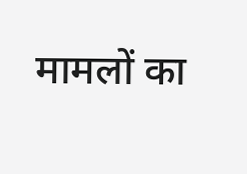मामलों का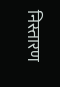निस्तारण